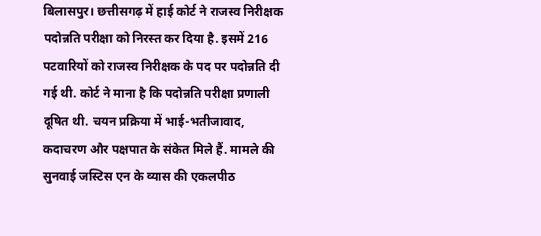बिलासपुर। छत्तीसगढ़ में हाई कोर्ट ने राजस्व निरीक्षक पदोन्नति परीक्षा को निरस्त कर दिया है. इसमें 216 पटवारियों को राजस्व निरीक्षक के पद पर पदोन्नति दी गई थी. कोर्ट ने माना है कि पदोन्नति परीक्षा प्रणाली दूषित थी. चयन प्रक्रिया में भाई-भतीजावाद, कदाचरण और पक्षपात के संकेत मिले हैं. मामले की सुनवाई जस्टिस एन के व्यास की एकलपीठ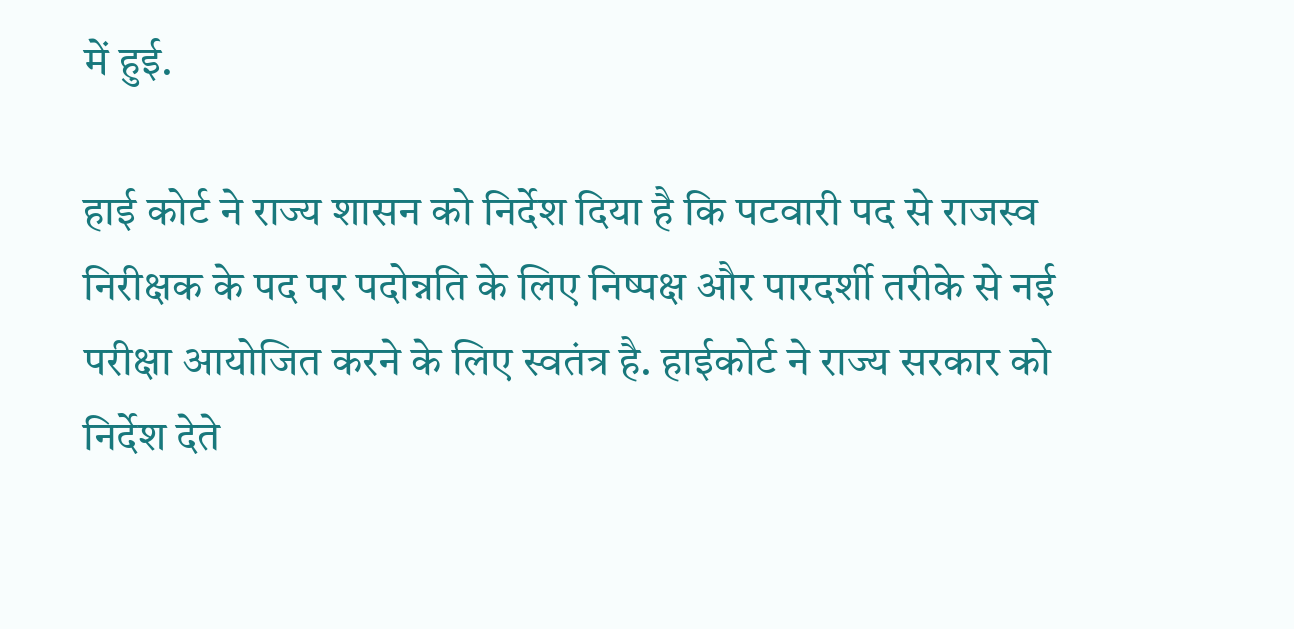में हुई.

हाई कोर्ट ने राज्य शासन को निर्देश दिया है कि पटवारी पद से राजस्व निरीक्षक के पद पर पदोन्नति के लिए निष्पक्ष और पारदर्शी तरीके से नई परीक्षा आयोजित करने के लिए स्वतंत्र है. हाईकोर्ट ने राज्य सरकार को निर्देश देते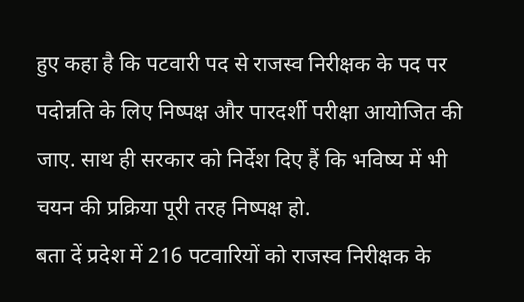हुए कहा है कि पटवारी पद से राजस्व निरीक्षक के पद पर पदोन्नति के लिए निष्पक्ष और पारदर्शी परीक्षा आयोजित की जाए. साथ ही सरकार को निर्देश दिए हैं कि भविष्य में भी चयन की प्रक्रिया पूरी तरह निष्पक्ष हो.
बता दें प्रदेश में 216 पटवारियों को राजस्व निरीक्षक के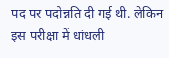पद पर पदोन्नति दी गई थी. लेकिन इस परीक्षा में धांधली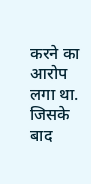करने का आरोप लगा था. जिसके बाद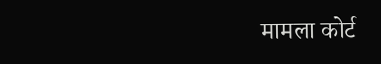मामला कोर्ट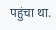पहुंचा था.